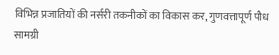विभिन्न प्रजातियों की नर्सरी तकनीकों का विकास कर, गुणवत्तापूर्ण पौध सामग्री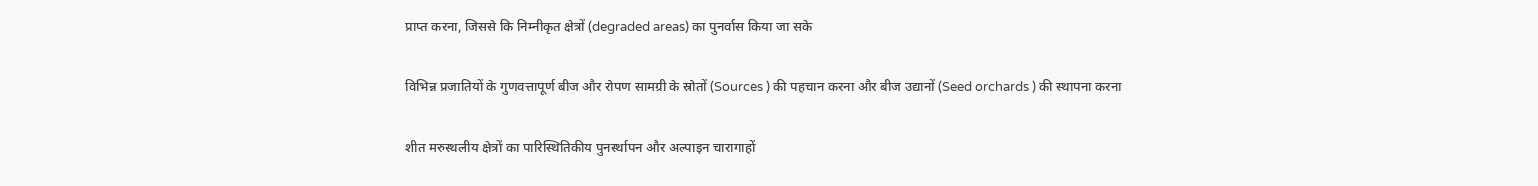प्राप्त करना, जिससे कि निम्नीकृत क्षेत्रों (degraded areas) का पुनर्वास किया जा सके

विभिन्न प्रजातियों के गुणवत्तापूर्ण बीज और रोपण सामग्री के स्रोतों (Sources ) की पहचान करना और बीज उद्यानों (Seed orchards ) की स्थापना करना

शीत मरुस्थलीय क्षेत्रों का पारिस्थितिकीय पुनर्स्थापन और अल्पाइन चारागाहों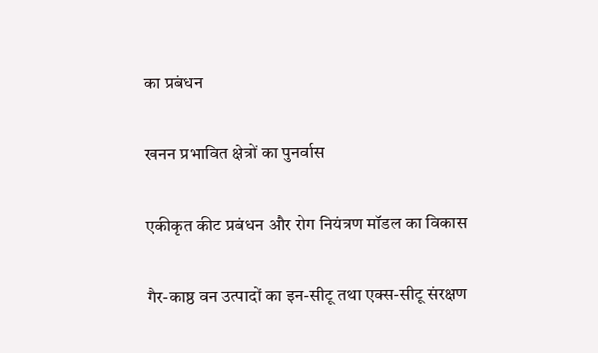का प्रबंधन

खनन प्रभावित क्षेत्रों का पुनर्वास

एकीकृत कीट प्रबंधन और रोग नियंत्रण मॉडल का विकास

गैर-काष्ठ वन उत्पादों का इन-सीटू तथा एक्स-सीटू संरक्षण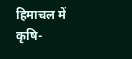हिमाचल में कृषि-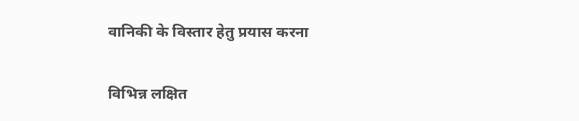वानिकी के विस्तार हेतु प्रयास करना

विभिन्न लक्षित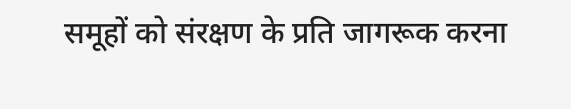समूहों को संरक्षण के प्रति जागरूक करना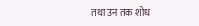तथा उन तक शोध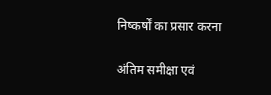निष्कर्षों का प्रसार करना

अंतिम समीक्षा एवं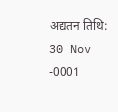अद्यतन तिथि: 30 Nov -0001